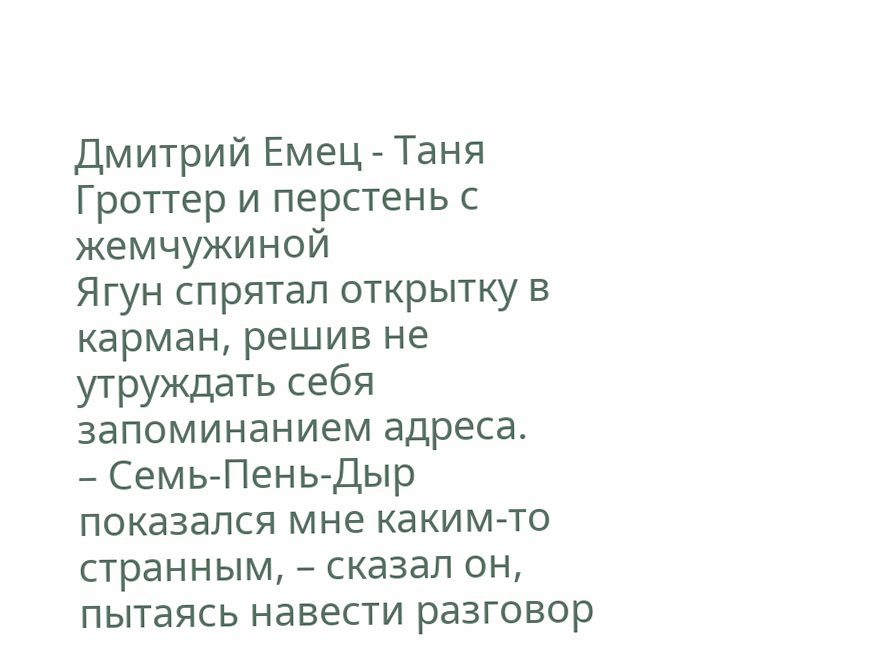Дмитрий Емец - Таня Гроттер и перстень с жемчужиной
Ягун спрятал открытку в карман, решив не утруждать себя запоминанием адреса.
– Семь-Пень-Дыр показался мне каким-то странным, – сказал он, пытаясь навести разговор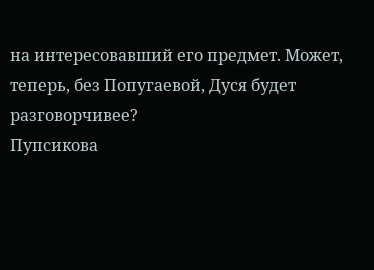на интересовавший его предмет. Может, теперь, без Попугаевой, Дуся будет разговорчивее?
Пупсикова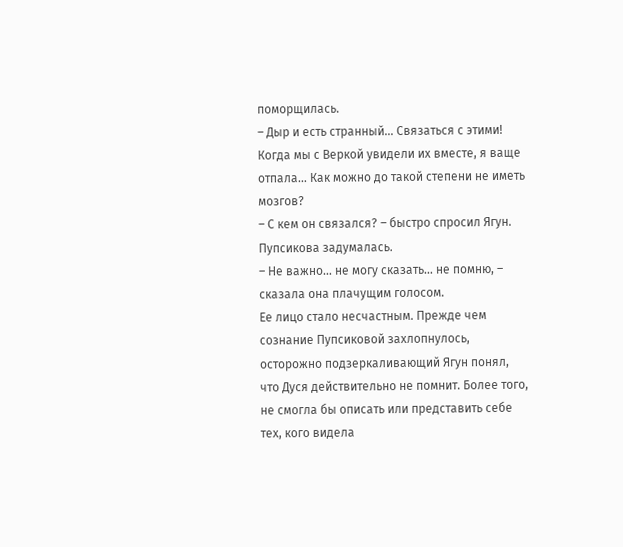поморщилась.
– Дыр и есть странный… Связаться с этими! Когда мы с Веркой увидели их вместе, я ваще отпала… Как можно до такой степени не иметь мозгов?
– С кем он связался? – быстро спросил Ягун.
Пупсикова задумалась.
– Не важно… не могу сказать… не помню, – сказала она плачущим голосом.
Ее лицо стало несчастным. Прежде чем сознание Пупсиковой захлопнулось, осторожно подзеркаливающий Ягун понял, что Дуся действительно не помнит. Более того, не смогла бы описать или представить себе тех, кого видела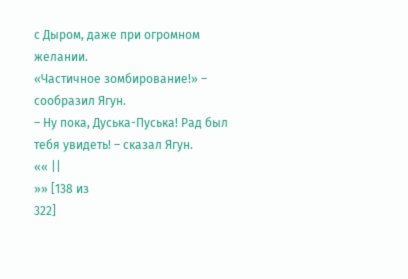с Дыром, даже при огромном желании.
«Частичное зомбирование!» – сообразил Ягун.
– Ну пока, Дуська-Пуська! Рад был тебя увидеть! – сказал Ягун.
«« ||
»» [138 из
322]